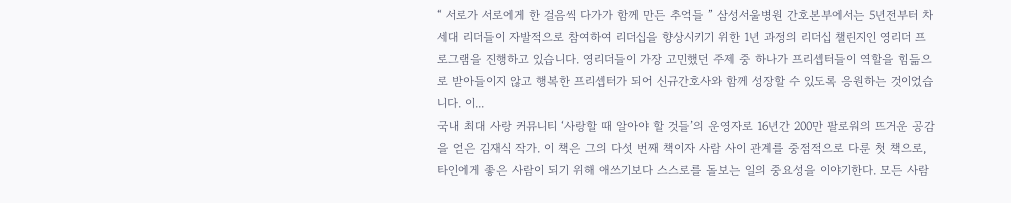“ 서로가 서로에게 한 걸음씩 다가가 함께 만든 추억들 ” 삼성서울병원 간호본부에서는 5년전부터 차세대 리더들이 자발적으로 참여하여 리더십을 향상시키기 위한 1년 과정의 리더십 챌린지인 영리더 프로그램을 진행하고 있습니다. 영리더들이 가장 고민했던 주제 중 하나가 프리셉터들이 역할을 힘듦으로 받아들이지 않고 행복한 프리셉터가 되어 신규간호사와 함께 성장할 수 있도록 응원하는 것이었습니다. 이...
국내 최대 사랑 커뮤니티 ‘사랑할 때 알아야 할 것들’의 운영자로 16년간 200만 팔로워의 뜨거운 공감을 얻은 김재식 작가. 이 책은 그의 다섯 번째 책이자 사람 사이 관계를 중점적으로 다룬 첫 책으로, 타인에게 좋은 사람이 되기 위해 애쓰기보다 스스로를 돌보는 일의 중요성을 이야기한다. 모든 사람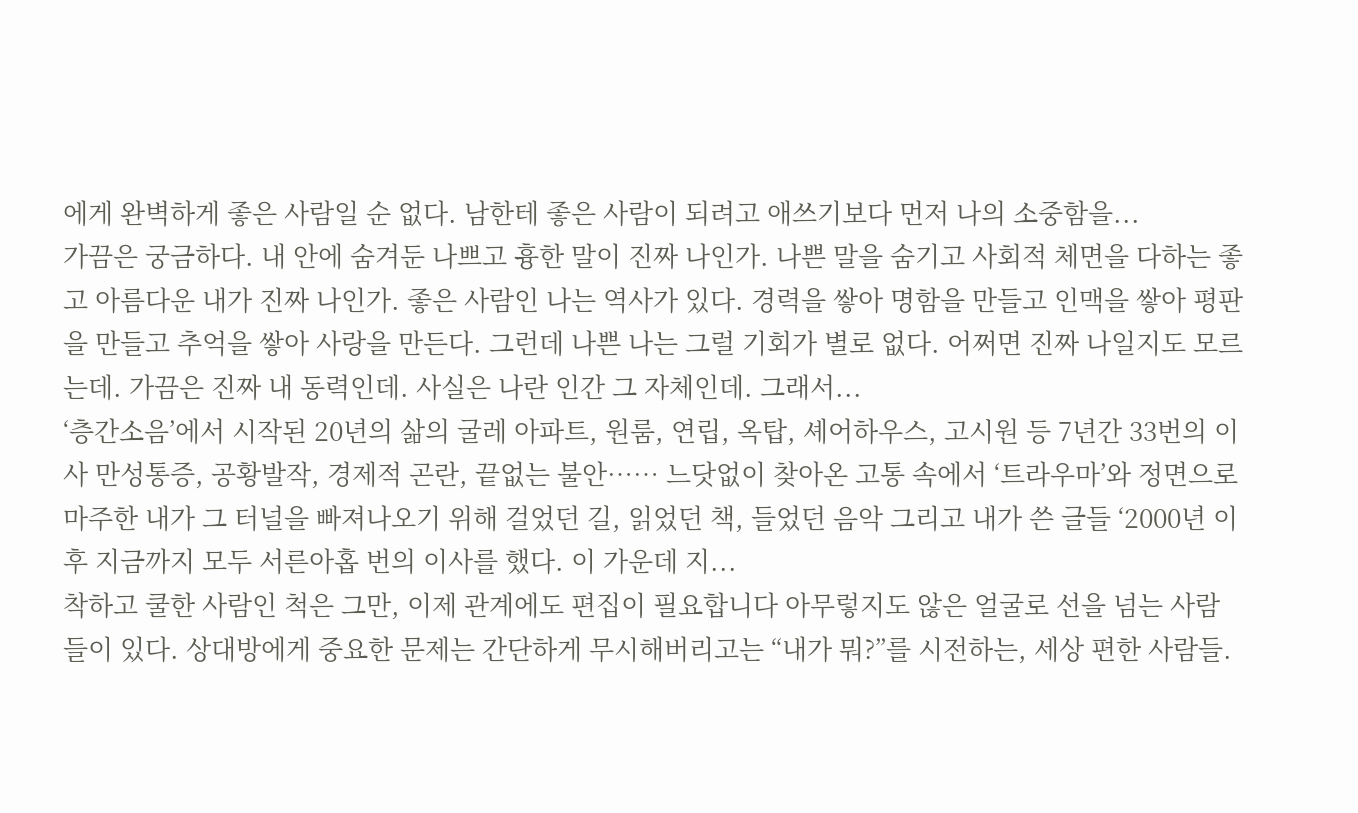에게 완벽하게 좋은 사람일 순 없다. 남한테 좋은 사람이 되려고 애쓰기보다 먼저 나의 소중함을...
가끔은 궁금하다. 내 안에 숨겨둔 나쁘고 흉한 말이 진짜 나인가. 나쁜 말을 숨기고 사회적 체면을 다하는 좋고 아름다운 내가 진짜 나인가. 좋은 사람인 나는 역사가 있다. 경력을 쌓아 명함을 만들고 인맥을 쌓아 평판을 만들고 추억을 쌓아 사랑을 만든다. 그런데 나쁜 나는 그럴 기회가 별로 없다. 어쩌면 진짜 나일지도 모르는데. 가끔은 진짜 내 동력인데. 사실은 나란 인간 그 자체인데. 그래서...
‘층간소음’에서 시작된 20년의 삶의 굴레 아파트, 원룸, 연립, 옥탑, 셰어하우스, 고시원 등 7년간 33번의 이사 만성통증, 공황발작, 경제적 곤란, 끝없는 불안…… 느닷없이 찾아온 고통 속에서 ‘트라우마’와 정면으로 마주한 내가 그 터널을 빠져나오기 위해 걸었던 길, 읽었던 책, 들었던 음악 그리고 내가 쓴 글들 ‘2000년 이후 지금까지 모두 서른아홉 번의 이사를 했다. 이 가운데 지...
착하고 쿨한 사람인 척은 그만, 이제 관계에도 편집이 필요합니다 아무렇지도 않은 얼굴로 선을 넘는 사람들이 있다. 상대방에게 중요한 문제는 간단하게 무시해버리고는 “내가 뭐?”를 시전하는, 세상 편한 사람들.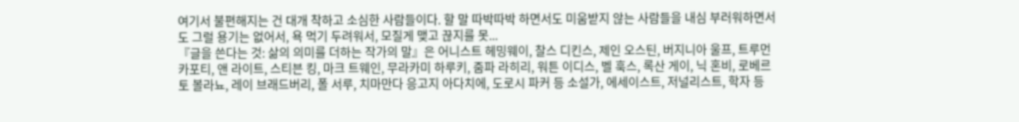여기서 불편해지는 건 대개 착하고 소심한 사람들이다. 할 말 따박따박 하면서도 미움받지 않는 사람들을 내심 부러워하면서도 그럴 용기는 없어서, 욕 먹기 두려워서, 모질게 맺고 끊지를 못...
『글을 쓴다는 것: 삶의 의미를 더하는 작가의 말』은 어니스트 헤밍웨이, 찰스 디킨스, 제인 오스틴, 버지니아 울프, 트루먼 카포티, 앤 라이트, 스티븐 킹, 마크 트웨인, 무라카미 하루키, 줌파 라히리, 워튼 이디스, 벨 훅스, 록산 게이, 닉 혼비, 로베르토 볼라뇨, 레이 브래드버리, 폴 서루, 치마만다 응고지 아다치에, 도로시 파커 등 소설가, 에세이스트, 저널리스트, 학자 등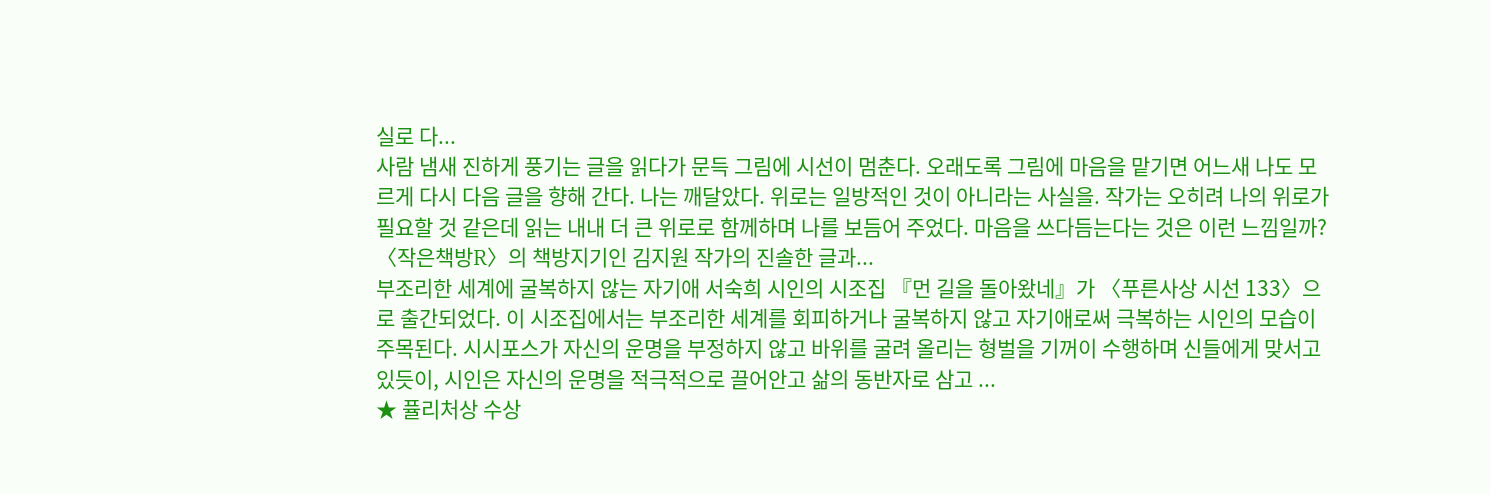실로 다...
사람 냄새 진하게 풍기는 글을 읽다가 문득 그림에 시선이 멈춘다. 오래도록 그림에 마음을 맡기면 어느새 나도 모르게 다시 다음 글을 향해 간다. 나는 깨달았다. 위로는 일방적인 것이 아니라는 사실을. 작가는 오히려 나의 위로가 필요할 것 같은데 읽는 내내 더 큰 위로로 함께하며 나를 보듬어 주었다. 마음을 쓰다듬는다는 것은 이런 느낌일까? 〈작은책방R〉의 책방지기인 김지원 작가의 진솔한 글과...
부조리한 세계에 굴복하지 않는 자기애 서숙희 시인의 시조집 『먼 길을 돌아왔네』가 〈푸른사상 시선 133〉으로 출간되었다. 이 시조집에서는 부조리한 세계를 회피하거나 굴복하지 않고 자기애로써 극복하는 시인의 모습이 주목된다. 시시포스가 자신의 운명을 부정하지 않고 바위를 굴려 올리는 형벌을 기꺼이 수행하며 신들에게 맞서고 있듯이, 시인은 자신의 운명을 적극적으로 끌어안고 삶의 동반자로 삼고 ...
★ 퓰리처상 수상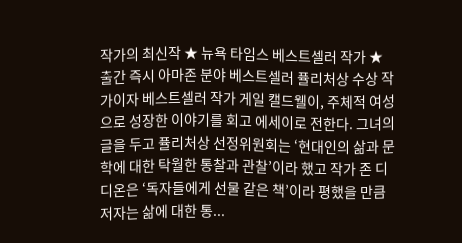작가의 최신작 ★ 뉴욕 타임스 베스트셀러 작가 ★ 출간 즉시 아마존 분야 베스트셀러 퓰리처상 수상 작가이자 베스트셀러 작가 게일 캘드웰이, 주체적 여성으로 성장한 이야기를 회고 에세이로 전한다. 그녀의 글을 두고 퓰리처상 선정위원회는 ‘현대인의 삶과 문학에 대한 탁월한 통찰과 관찰’이라 했고 작가 존 디디온은 ‘독자들에게 선물 같은 책’이라 평했을 만큼 저자는 삶에 대한 통...